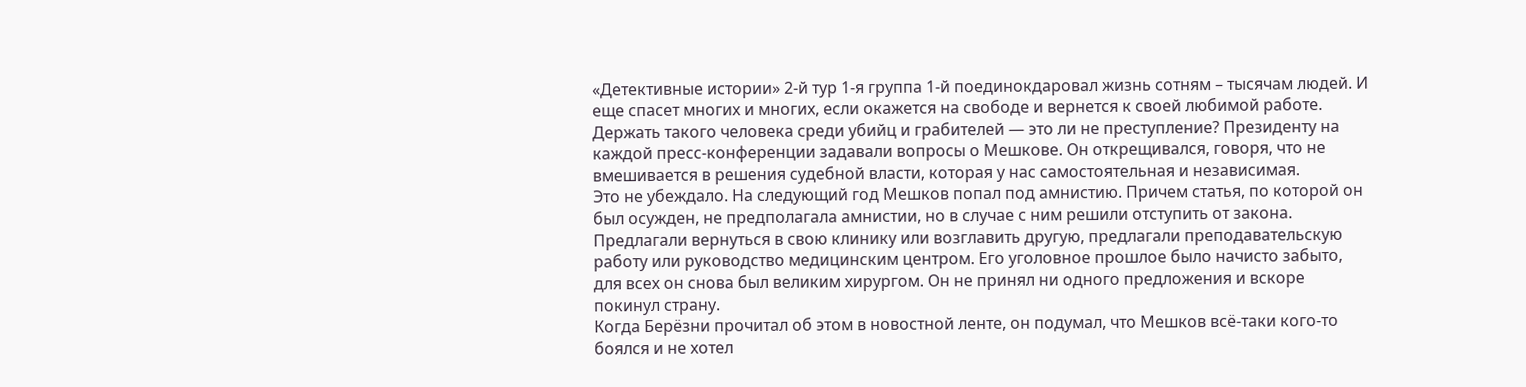«Детективные истории» 2-й тур 1-я группа 1-й поединокдаровал жизнь сотням – тысячам людей. И еще спасет многих и многих, если окажется на свободе и вернется к своей любимой работе. Держать такого человека среди убийц и грабителей — это ли не преступление? Президенту на каждой пресс-конференции задавали вопросы о Мешкове. Он открещивался, говоря, что не вмешивается в решения судебной власти, которая у нас самостоятельная и независимая.
Это не убеждало. На следующий год Мешков попал под амнистию. Причем статья, по которой он был осужден, не предполагала амнистии, но в случае с ним решили отступить от закона. Предлагали вернуться в свою клинику или возглавить другую, предлагали преподавательскую работу или руководство медицинским центром. Его уголовное прошлое было начисто забыто, для всех он снова был великим хирургом. Он не принял ни одного предложения и вскоре покинул страну.
Когда Берёзни прочитал об этом в новостной ленте, он подумал, что Мешков всё-таки кого-то боялся и не хотел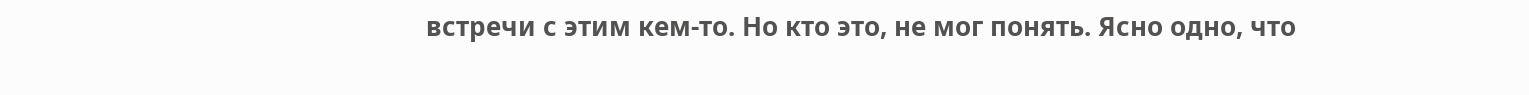встречи с этим кем-то. Но кто это, не мог понять. Ясно одно, что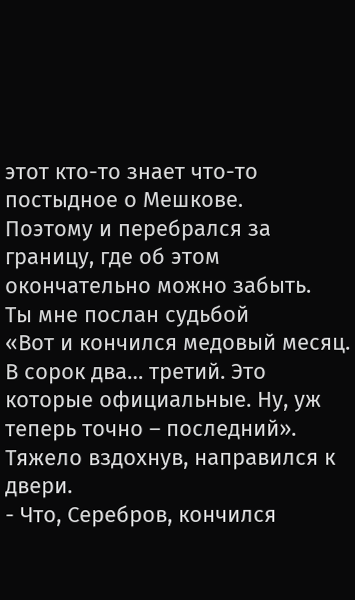этот кто-то знает что-то постыдное о Мешкове.
Поэтому и перебрался за границу, где об этом окончательно можно забыть.
Ты мне послан судьбой
«Вот и кончился медовый месяц. В сорок два… третий. Это которые официальные. Ну, уж теперь точно – последний».
Тяжело вздохнув, направился к двери.
- Что, Серебров, кончился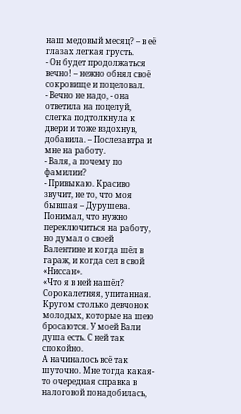наш медовый месяц? – в её глазах легкая грусть.
- Он будет продолжаться вечно! – нежно обнял своё сокровище и поцеловал.
- Вечно не надо, - она ответила на поцелуй, слегка подтолкнула к двери и тоже вздохнув, добавила. – Послезавтра и мне на работу.
- Валя, а почему по фамилии?
- Привыкаю. Красиво звучит, не то, что моя бывшая – Дурушева.
Понимал, что нужно переключиться на работу, но думал о своей Валентине и когда шёл в гараж, и когда сел в свой «Ниссан».
«Что я в ней нашёл? Сорокалетняя, упитанная. Кругом столько девчонок молодых, которые на шею бросаются. У моей Вали душа есть. С ней так спокойно.
А начиналось всё так шуточно. Мне тогда какая-то очередная справка в налоговой понадобилась,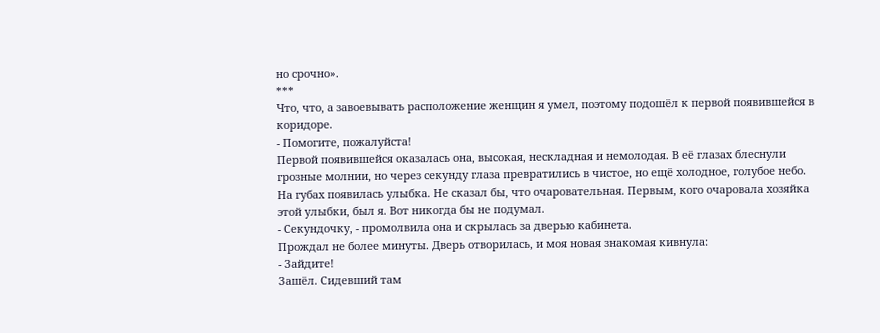но срочно».
***
Что, что, а завоевывать расположение женщин я умел, поэтому подошёл к первой появившейся в коридоре.
- Помогите, пожалуйста!
Первой появившейся оказалась она, высокая, нескладная и немолодая. В её глазах блеснули грозные молнии, но через секунду глаза превратились в чистое, но ещё холодное, голубое небо. На губах появилась улыбка. Не сказал бы, что очаровательная. Первым, кого очаровала хозяйка этой улыбки, был я. Вот никогда бы не подумал.
- Секундочку, - промолвила она и скрылась за дверью кабинета.
Прождал не более минуты. Дверь отворилась, и моя новая знакомая кивнула:
- Зайдите!
Зашёл. Сидевший там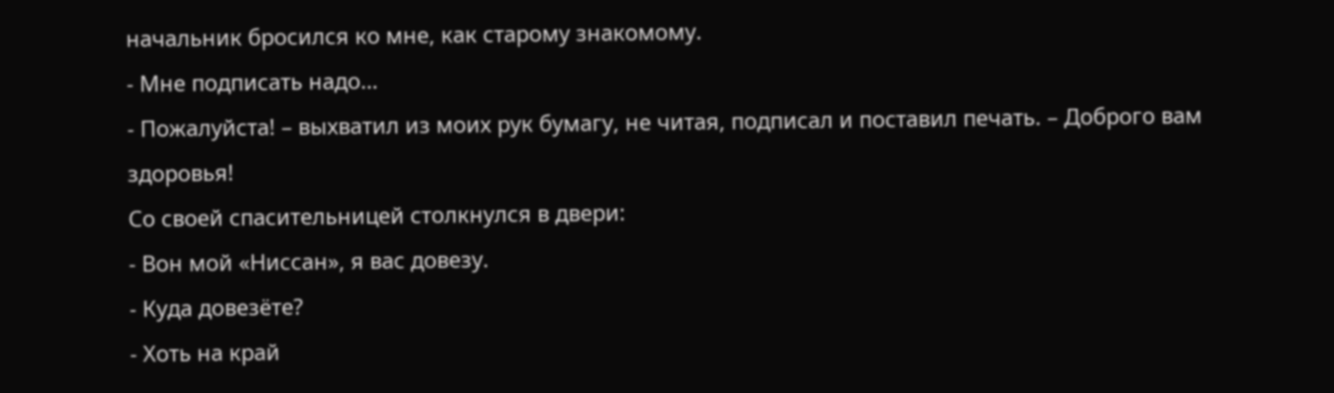начальник бросился ко мне, как старому знакомому.
- Мне подписать надо…
- Пожалуйста! – выхватил из моих рук бумагу, не читая, подписал и поставил печать. – Доброго вам здоровья!
Со своей спасительницей столкнулся в двери:
- Вон мой «Ниссан», я вас довезу.
- Куда довезёте?
- Хоть на край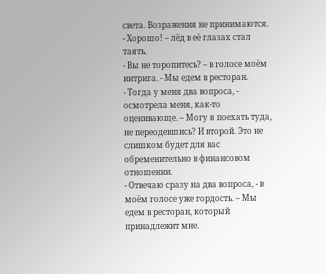света. Возражения не принимаются.
- Хорошо! – лёд в её глазах стал таять.
- Вы не торопитесь? – в голосе моём интрига. - Мы едем в ресторан.
- Тогда у меня два вопроса, - осмотрела меня, как-то оценивающе. – Могу я поехать туда, не переодевшись? И второй. Это не слишком будет для вас обременительно в финансовом отношении.
- Отвечаю сразу на два вопроса, - в моём голосе уже гордость. – Мы едем в ресторан, который принадлежит мне.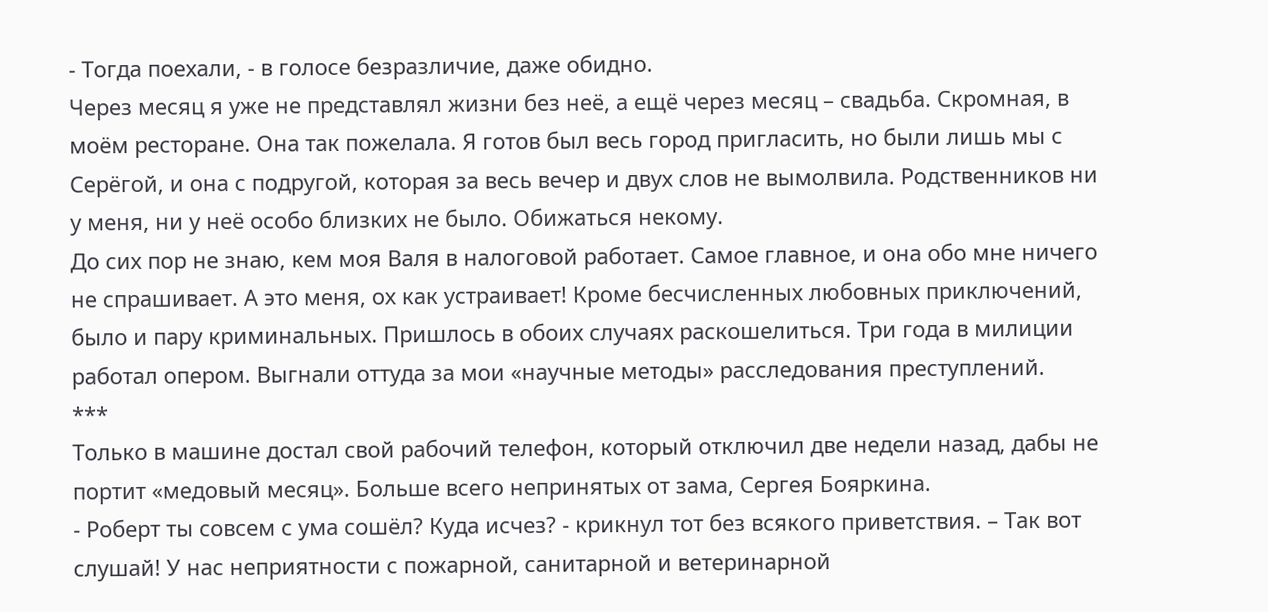- Тогда поехали, - в голосе безразличие, даже обидно.
Через месяц я уже не представлял жизни без неё, а ещё через месяц – свадьба. Скромная, в моём ресторане. Она так пожелала. Я готов был весь город пригласить, но были лишь мы с Серёгой, и она с подругой, которая за весь вечер и двух слов не вымолвила. Родственников ни у меня, ни у неё особо близких не было. Обижаться некому.
До сих пор не знаю, кем моя Валя в налоговой работает. Самое главное, и она обо мне ничего не спрашивает. А это меня, ох как устраивает! Кроме бесчисленных любовных приключений, было и пару криминальных. Пришлось в обоих случаях раскошелиться. Три года в милиции работал опером. Выгнали оттуда за мои «научные методы» расследования преступлений.
***
Только в машине достал свой рабочий телефон, который отключил две недели назад, дабы не портит «медовый месяц». Больше всего непринятых от зама, Сергея Бояркина.
- Роберт ты совсем с ума сошёл? Куда исчез? - крикнул тот без всякого приветствия. – Так вот слушай! У нас неприятности с пожарной, санитарной и ветеринарной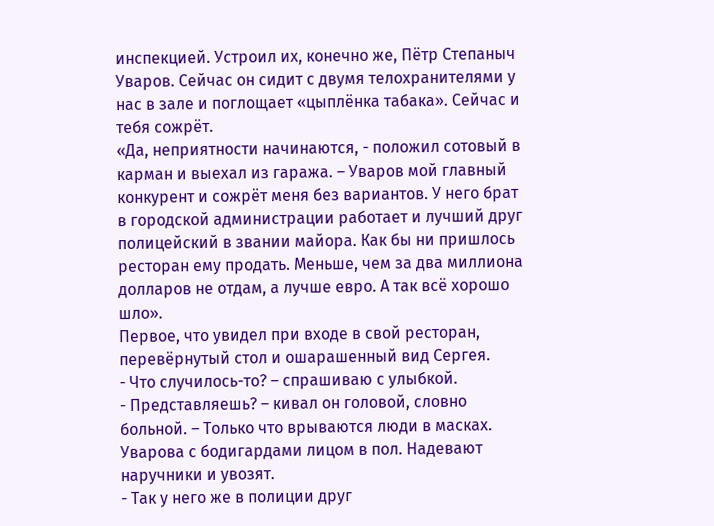инспекцией. Устроил их, конечно же, Пётр Степаныч Уваров. Сейчас он сидит с двумя телохранителями у нас в зале и поглощает «цыплёнка табака». Сейчас и тебя сожрёт.
«Да, неприятности начинаются, - положил сотовый в карман и выехал из гаража. – Уваров мой главный конкурент и сожрёт меня без вариантов. У него брат в городской администрации работает и лучший друг полицейский в звании майора. Как бы ни пришлось ресторан ему продать. Меньше, чем за два миллиона долларов не отдам, а лучше евро. А так всё хорошо шло».
Первое, что увидел при входе в свой ресторан, перевёрнутый стол и ошарашенный вид Сергея.
- Что случилось-то? – спрашиваю с улыбкой.
- Представляешь? – кивал он головой, словно больной. – Только что врываются люди в масках. Уварова с бодигардами лицом в пол. Надевают наручники и увозят.
- Так у него же в полиции друг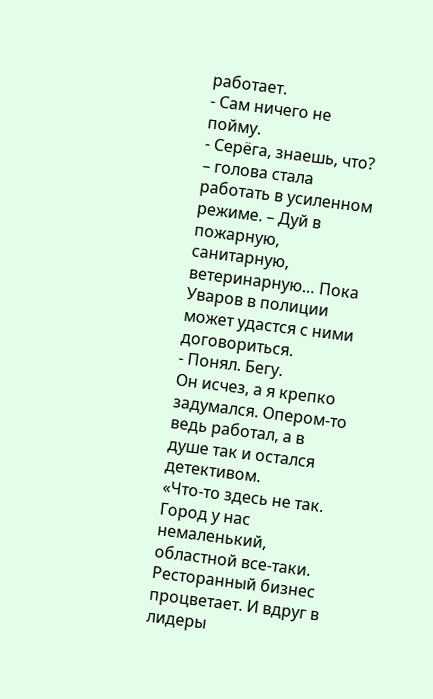работает.
- Сам ничего не пойму.
- Серёга, знаешь, что? – голова стала работать в усиленном режиме. – Дуй в пожарную, санитарную, ветеринарную… Пока Уваров в полиции может удастся с ними договориться.
- Понял. Бегу.
Он исчез, а я крепко задумался. Опером-то ведь работал, а в душе так и остался детективом.
«Что-то здесь не так. Город у нас немаленький, областной все-таки. Ресторанный бизнес процветает. И вдруг в лидеры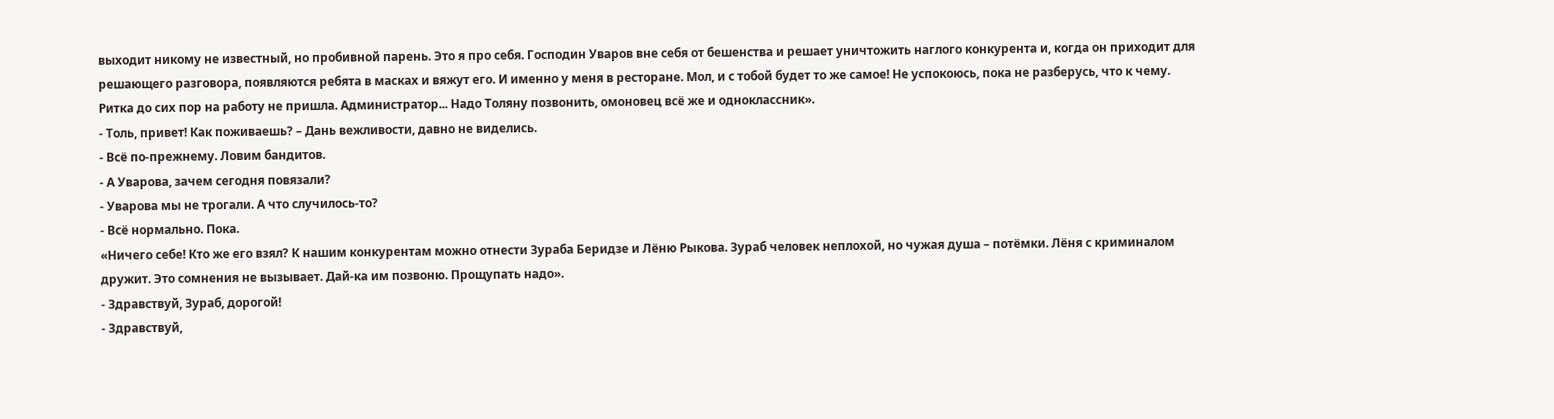выходит никому не известный, но пробивной парень. Это я про себя. Господин Уваров вне себя от бешенства и решает уничтожить наглого конкурента и, когда он приходит для решающего разговора, появляются ребята в масках и вяжут его. И именно у меня в ресторане. Мол, и с тобой будет то же самое! Не успокоюсь, пока не разберусь, что к чему. Ритка до сих пор на работу не пришла. Администратор... Надо Толяну позвонить, омоновец всё же и одноклассник».
- Толь, привет! Как поживаешь? – Дань вежливости, давно не виделись.
- Всё по-прежнему. Ловим бандитов.
- А Уварова, зачем сегодня повязали?
- Уварова мы не трогали. А что случилось-то?
- Всё нормально. Пока.
«Ничего себе! Кто же его взял? К нашим конкурентам можно отнести Зураба Беридзе и Лёню Рыкова. Зураб человек неплохой, но чужая душа – потёмки. Лёня с криминалом дружит. Это сомнения не вызывает. Дай-ка им позвоню. Прощупать надо».
- Здравствуй, Зураб, дорогой!
- Здравствуй,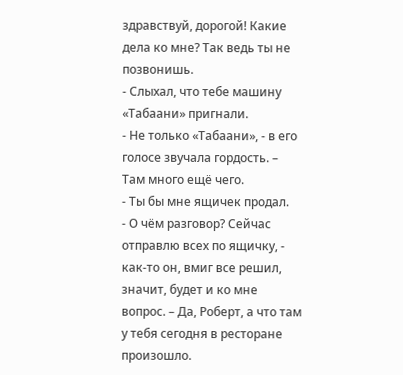здравствуй, дорогой! Какие дела ко мне? Так ведь ты не позвонишь.
- Слыхал, что тебе машину «Табаани» пригнали.
- Не только «Табаани», - в его голосе звучала гордость. – Там много ещё чего.
- Ты бы мне ящичек продал.
- О чём разговор? Сейчас отправлю всех по ящичку, - как-то он, вмиг все решил, значит, будет и ко мне вопрос. – Да, Роберт, а что там у тебя сегодня в ресторане произошло.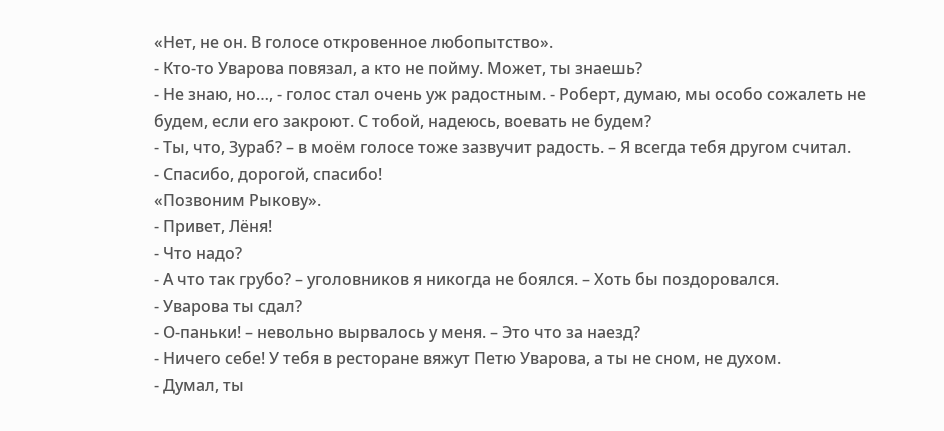«Нет, не он. В голосе откровенное любопытство».
- Кто-то Уварова повязал, а кто не пойму. Может, ты знаешь?
- Не знаю, но…, - голос стал очень уж радостным. - Роберт, думаю, мы особо сожалеть не будем, если его закроют. С тобой, надеюсь, воевать не будем?
- Ты, что, Зураб? – в моём голосе тоже зазвучит радость. – Я всегда тебя другом считал.
- Спасибо, дорогой, спасибо!
«Позвоним Рыкову».
- Привет, Лёня!
- Что надо?
- А что так грубо? – уголовников я никогда не боялся. – Хоть бы поздоровался.
- Уварова ты сдал?
- О-паньки! – невольно вырвалось у меня. – Это что за наезд?
- Ничего себе! У тебя в ресторане вяжут Петю Уварова, а ты не сном, не духом.
- Думал, ты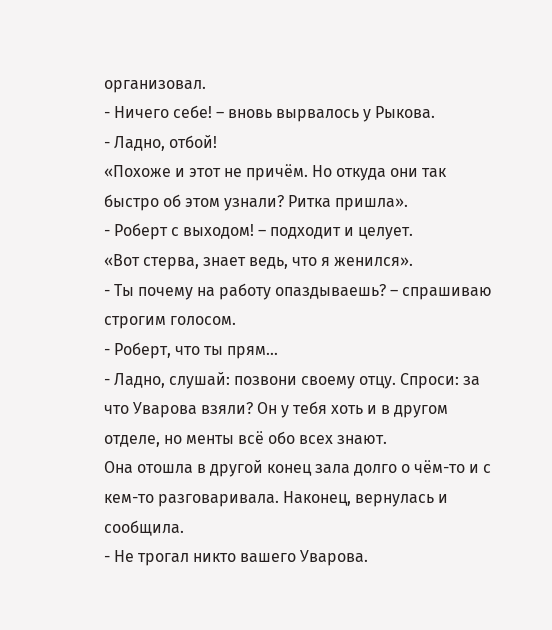организовал.
- Ничего себе! – вновь вырвалось у Рыкова.
- Ладно, отбой!
«Похоже и этот не причём. Но откуда они так быстро об этом узнали? Ритка пришла».
- Роберт с выходом! – подходит и целует.
«Вот стерва, знает ведь, что я женился».
- Ты почему на работу опаздываешь? – спрашиваю строгим голосом.
- Роберт, что ты прям…
- Ладно, слушай: позвони своему отцу. Спроси: за что Уварова взяли? Он у тебя хоть и в другом отделе, но менты всё обо всех знают.
Она отошла в другой конец зала долго о чём-то и с кем-то разговаривала. Наконец, вернулась и сообщила.
- Не трогал никто вашего Уварова.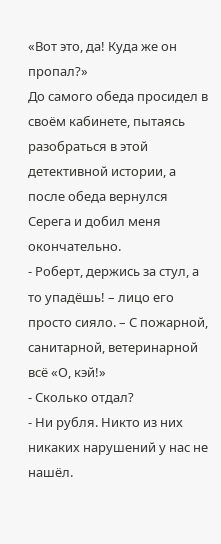«Вот это, да! Куда же он пропал?»
До самого обеда просидел в своём кабинете, пытаясь разобраться в этой детективной истории, а после обеда вернулся Серега и добил меня окончательно.
- Роберт, держись за стул, а то упадёшь! – лицо его просто сияло. – С пожарной, санитарной, ветеринарной всё «О, кэй!»
- Сколько отдал?
- Ни рубля. Никто из них никаких нарушений у нас не нашёл.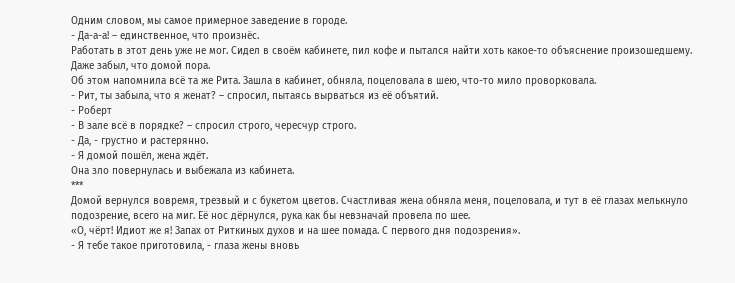Одним словом, мы самое примерное заведение в городе.
- Да-а-а! – единственное, что произнёс.
Работать в этот день уже не мог. Сидел в своём кабинете, пил кофе и пытался найти хоть какое-то объяснение произошедшему. Даже забыл, что домой пора.
Об этом напомнила всё та же Рита. Зашла в кабинет, обняла, поцеловала в шею, что-то мило проворковала.
- Рит, ты забыла, что я женат? – спросил, пытаясь вырваться из её объятий.
- Роберт
- В зале всё в порядке? – спросил строго, чересчур строго.
- Да, - грустно и растерянно.
- Я домой пошёл, жена ждёт.
Она зло повернулась и выбежала из кабинета.
***
Домой вернулся вовремя, трезвый и с букетом цветов. Счастливая жена обняла меня, поцеловала, и тут в её глазах мелькнуло подозрение, всего на миг. Её нос дёрнулся, рука как бы невзначай провела по шее.
«О, чёрт! Идиот же я! Запах от Риткиных духов и на шее помада. С первого дня подозрения».
- Я тебе такое приготовила, - глаза жены вновь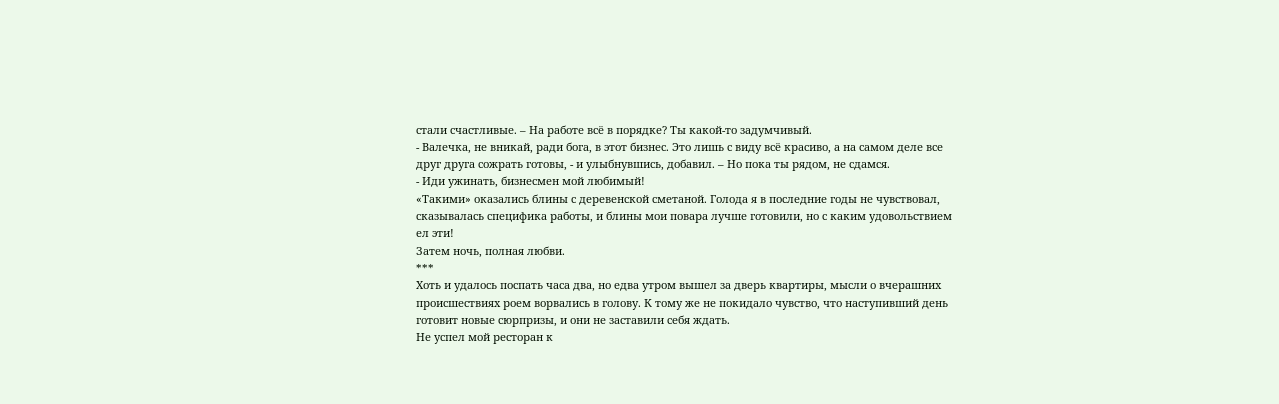стали счастливые. – На работе всё в порядке? Ты какой-то задумчивый.
- Валечка, не вникай, ради бога, в этот бизнес. Это лишь с виду всё красиво, а на самом деле все друг друга сожрать готовы, - и улыбнувшись, добавил. – Но пока ты рядом, не сдамся.
- Иди ужинать, бизнесмен мой любимый!
«Такими» оказались блины с деревенской сметаной. Голода я в последние годы не чувствовал, сказывалась специфика работы, и блины мои повара лучше готовили, но с каким удовольствием ел эти!
Затем ночь, полная любви.
***
Хоть и удалось поспать часа два, но едва утром вышел за дверь квартиры, мысли о вчерашних происшествиях роем ворвались в голову. К тому же не покидало чувство, что наступивший день готовит новые сюрпризы, и они не заставили себя ждать.
Не успел мой ресторан к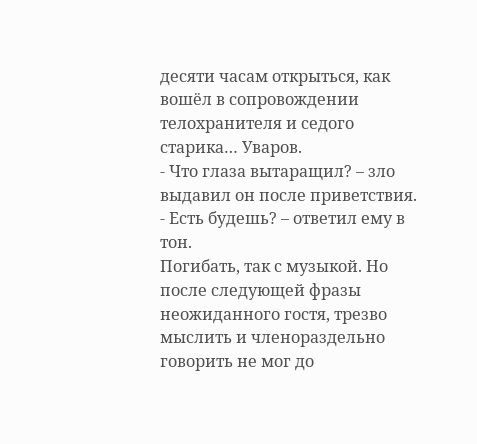десяти часам открыться, как вошёл в сопровождении телохранителя и седого старика… Уваров.
- Что глаза вытаращил? – зло выдавил он после приветствия.
- Есть будешь? – ответил ему в тон.
Погибать, так с музыкой. Но после следующей фразы неожиданного гостя, трезво мыслить и членораздельно говорить не мог до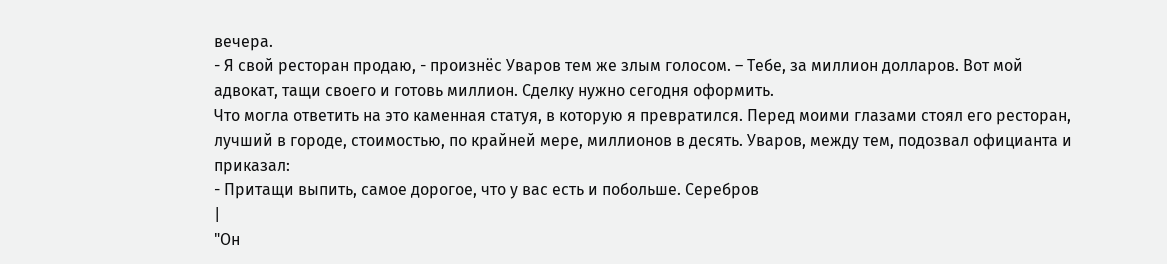вечера.
- Я свой ресторан продаю, - произнёс Уваров тем же злым голосом. – Тебе, за миллион долларов. Вот мой адвокат, тащи своего и готовь миллион. Сделку нужно сегодня оформить.
Что могла ответить на это каменная статуя, в которую я превратился. Перед моими глазами стоял его ресторан, лучший в городе, стоимостью, по крайней мере, миллионов в десять. Уваров, между тем, подозвал официанта и приказал:
- Притащи выпить, самое дорогое, что у вас есть и побольше. Серебров
|
"Он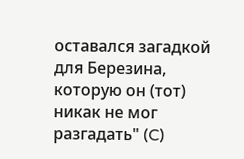оставался загадкой для Березина, которую он (тот) никак не мог разгадать" (C)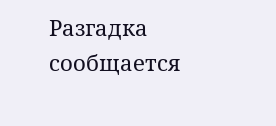Разгадка сообщается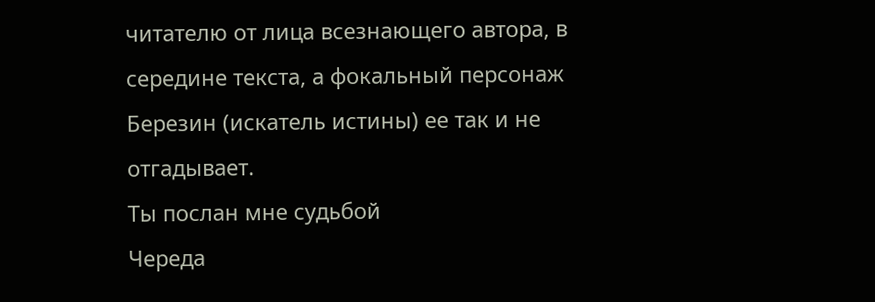читателю от лица всезнающего автора, в середине текста, а фокальный персонаж Березин (искатель истины) ее так и не отгадывает.
Ты послан мне судьбой
Череда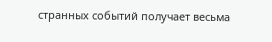странных событий получает весьма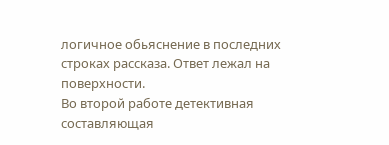логичное обьяснение в последних строках рассказа. Ответ лежал на поверхности.
Во второй работе детективная составляющая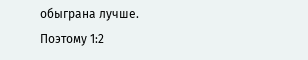обыграна лучше.
Поэтому 1:2